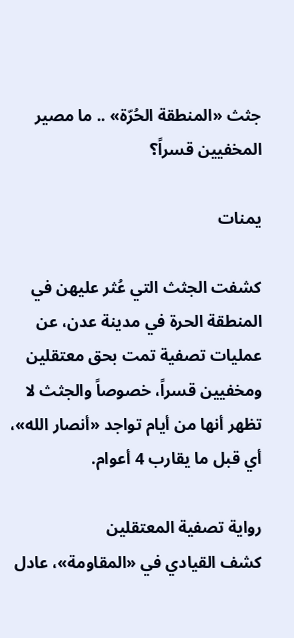جثث «المنطقة الحُرّة» .. ما مصير المخفيين قسراً؟

يمنات

كشفت الجثث التي عُثر عليهن في المنطقة الحرة في مدينة عدن، عن عمليات تصفية تمت بحق معتقلين ومخفيين قسراً، خصوصاً والجثث لا تظهر أنها من أيام تواجد «أنصار الله»، أي قبل ما يقارب 4 أعوام.

رواية تصفية المعتقلين
كشف القيادي في «المقاومة»، عادل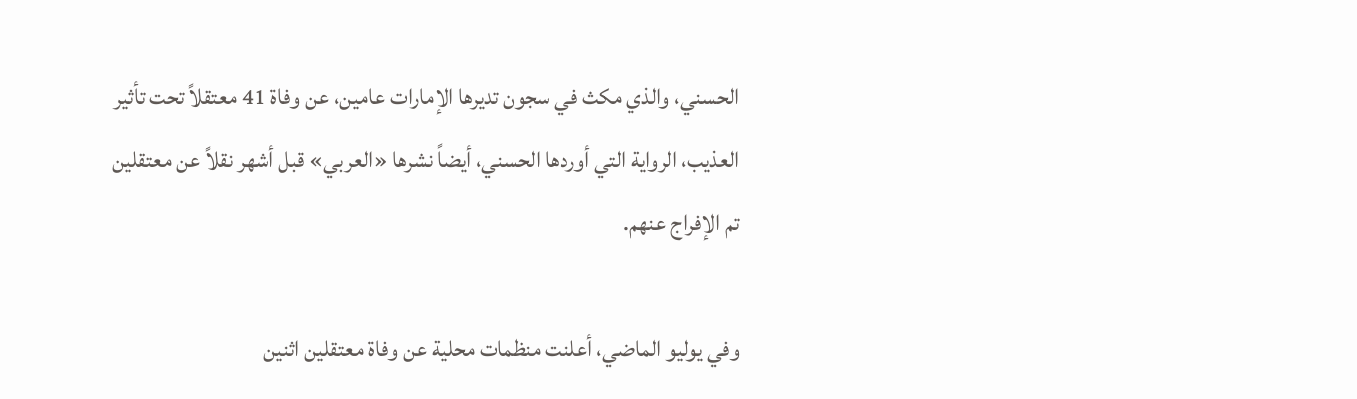الحسني، والذي مكث في سجون تديرها الإمارات عامين، عن وفاة 41 معتقلاً تحت تأثير العذيب، الرواية التي أوردها الحسني، أيضاً نشرها «العربي» قبل أشهر نقلاً عن معتقلين تم الإفراج عنهم.

وفي يوليو الماضي، أعلنت منظمات محلية عن وفاة معتقلين اثنين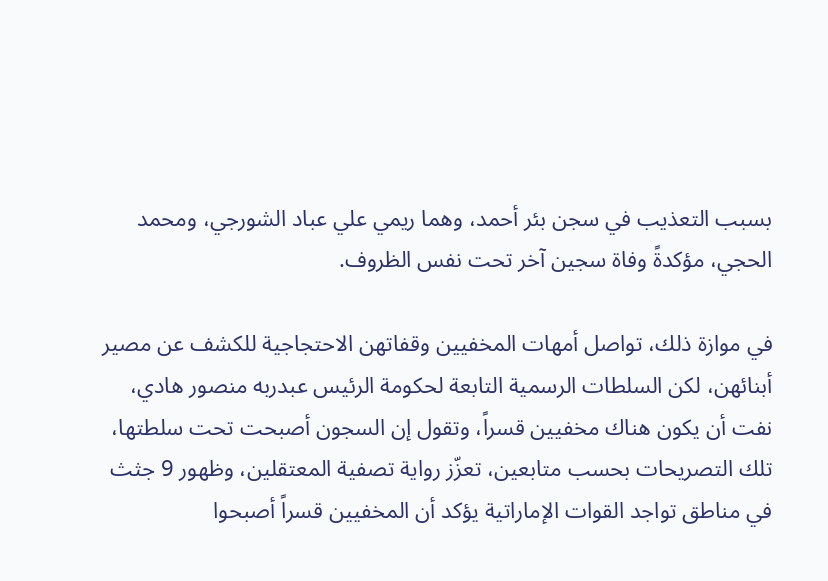بسبب التعذيب في سجن بئر أحمد، وهما ريمي علي عباد الشورجي، ومحمد الحجي، مؤكدةً وفاة سجين آخر تحت نفس الظروف.

في موازة ذلك، تواصل أمهات المخفيين وقفاتهن الاحتجاجية للكشف عن مصير أبنائهن، لكن السلطات الرسمية التابعة لحكومة الرئيس عبدربه منصور هادي، نفت أن يكون هناك مخفيين قسراً، وتقول إن السجون أصبحت تحت سلطتها، تلك التصريحات بحسب متابعين، تعزّز رواية تصفية المعتقلين، وظهور 9 جثث في مناطق تواجد القوات الإماراتية يؤكد أن المخفيين قسراً أصبحوا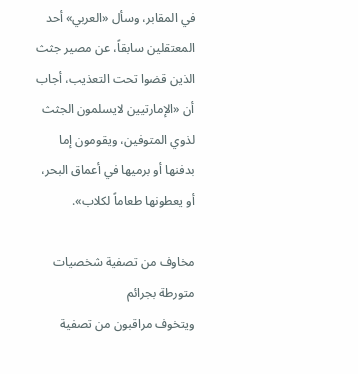في المقابر، وسأل «العربي» أحد المعتقلين سابقاً، عن مصير جثث الذين قضوا تحت التعذيب، أجاب أن «الإمارتيين لايسلمون الجثث لذوي المتوفين، ويقومون إما بدفنها أو برميها في أعماق البحر، أو يعطونها طعاماً لكلاب».

مخاوف من تصفية شخصيات متورطة بجرائم
ويتخوف مراقبون من تصفية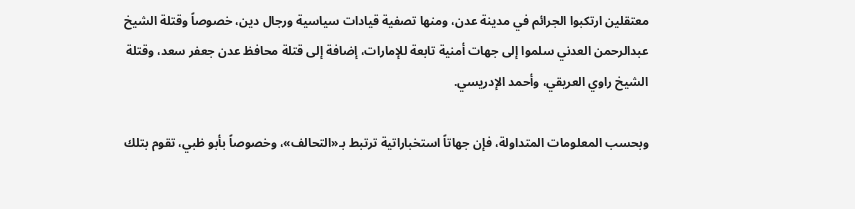معتقلين ارتكبوا الجرائم في مدينة عدن، ومنها تصفية قيادات سياسية ورجال دين، خصوصاً وقتلة الشيخ عبدالرحمن العدني سلموا إلى جهات أمنية تابعة للإمارات، إضافة إلى قتلة محافظ عدن جعفر سعد، وقتلة الشيخ راوي العريقي، وأحمد الإدريسي.

وبحسب المعلومات المتداولة، فإن جهاتاً استخباراتية ترتبط بـ«التحالف»، وخصوصاً بأبو ظبي، تقوم بتلك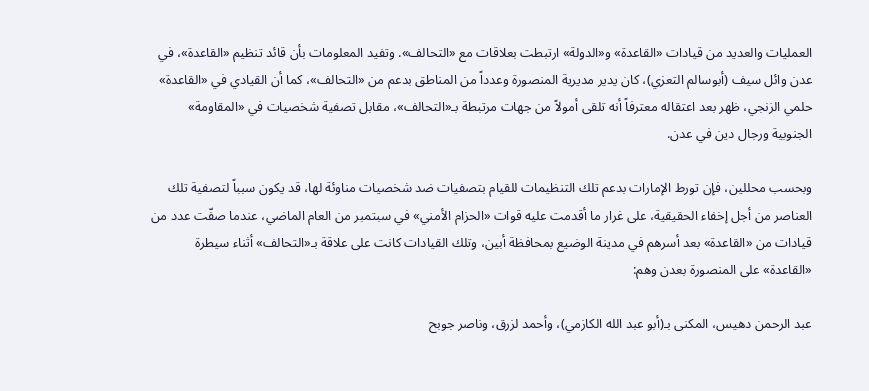العمليات والعديد من قيادات «القاعدة» و«الدولة» ارتبطت بعلاقات مع «التحالف». وتفيد المعلومات بأن قائد تنظيم «القاعدة»، في عدن وائل سيف (أبوسالم التعزي)، كان يدير مديرية المنصورة وعدداً من المناطق بدعم من «التحالف»، كما أن القيادي في «القاعدة» حلمي الزنجي، ظهر بعد اعتقاله معترفاً أنه تلقى أمولاً من جهات مرتبطة بـ«التحالف»، مقابل تصفية شخصيات في «المقاومة» الجنوبية ورجال دين في عدن.

وبحسب محللين، فإن تورط الإمارات بدعم تلك التنظيمات للقيام بتصفيات ضد شخصيات مناوئة لها، قد يكون سبباً لتصفية تلك العناصر من أجل إخفاء الحقيقية، على غرار ما أقدمت عليه قوات «الحزام الأمني» في سبتمبر من العام الماضي، عندما صفّت عدد من قيادات من «القاعدة» بعد أسرهم في مدينة الوضيع بمحافظة أبين، وتلك القيادات كانت على علاقة بـ«التحالف» أثناء سيطرة «القاعدة» على المنصورة بعدن وهم:

عبد الرحمن دهيس، المكنى بـ(أبو عبد الله الكازمي)، وأحمد لزرق، وناصر جوبح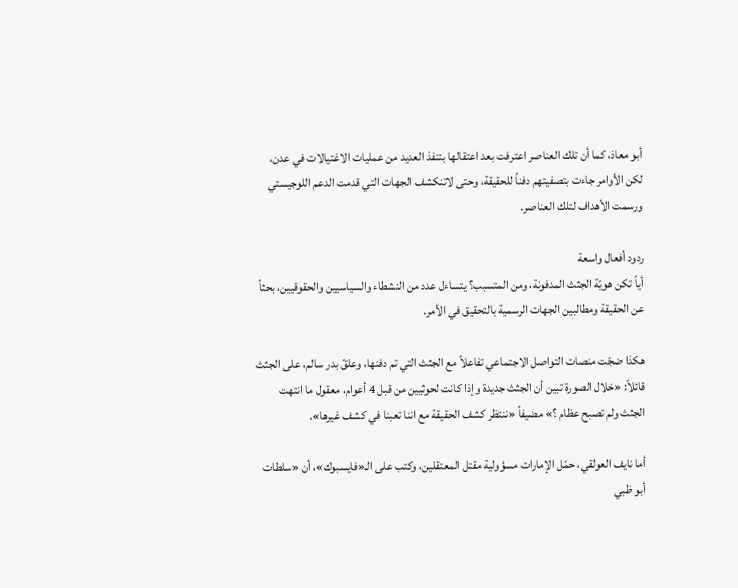أبو معاذ، كما أن تلك العناصر اعترفت بعد اعتقالها بتنفذ العديد من عمليات الاغتيالات في عدن، لكن الأوامر جاءت بتصفيتهم دفناً للحقيقة، وحتى لاتنكشف الجهات التي قدمت الدعم اللوجيستي ورسمت الأهداف لتلك العناصر.

ردود أفعال واسعة
أياً تكن هويّة الجثث المدفونة، ومن المتسبب؟ يتساءل عدد من النشطاء والسياسيين والحقوقيين، بحثاً عن الحقيقة ومطالبين الجهات الرسمية بالتحقيق في الأمر.

هكذا ضجّت منصات التواصل الاجتماعي تفاعلاً مع الجثث التي تم دفنها، وعلقّ بدر سالم، على الجثث قائلاً: «خلال الصورة تبين أن الجثث جديدة وإذا كانت لحوثيين من قبل 4 أعوام، معقول ما انتهت الجثث ولم تصبح عظام ؟» مضيفاً «ننتظر كشف الحقيقة مع اننا تعبنا في كشف غيرها».

أما نايف العولقي، حمّل الإمارات مسؤولية مقتل المعتقلين، وكتب على الـ«فايسبوك»، أن «سلطات أبو ظبي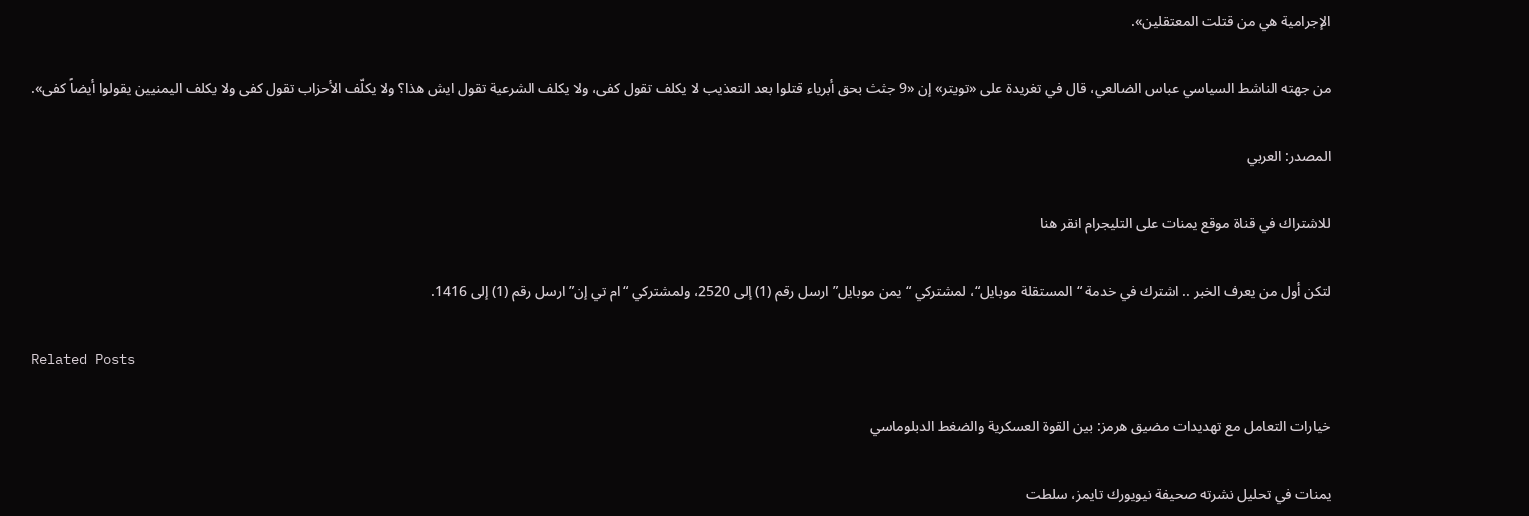الإجرامية هي من قتلت المعتقلين».

من جهته الناشط السياسي عباس الضالعي، قال في تغريدة على «تويتر» إن «9 جثث بحق أبرياء قتلوا بعد التعذيب لا يكلف تقول كفى، ولا يكلف الشرعية تقول ايش هذا؟ ولا يكلّف الأحزاب تقول كفى ولا يكلف اليمنيين يقولوا أيضاً كفى».

المصدر: العربي

للاشتراك في قناة موقع يمنات على التليجرام انقر هنا

لتكن أول من يعرف الخبر .. اشترك في خدمة “المستقلة موبايل“، لمشتركي “يمن موبايل” ارسل رقم (1) إلى 2520، ولمشتركي “ام تي إن” ارسل رقم (1) إلى 1416.

Related Posts

خيارات التعامل مع تهديدات مضيق هرمز: بين القوة العسكرية والضغط الدبلوماسي

يمنات في تحليل نشرته صحيفة نيويورك تايمز، سلطت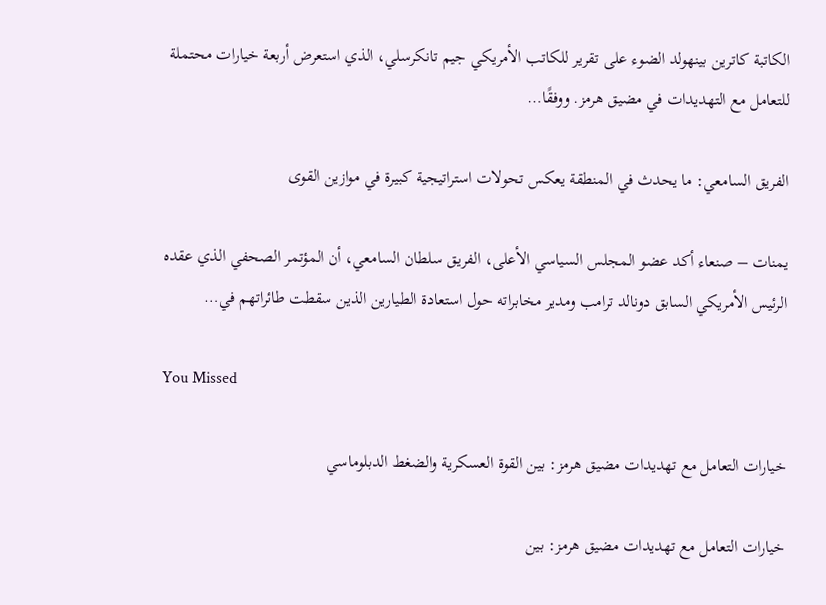الكاتبة كاترين بينهولد الضوء على تقرير للكاتب الأمريكي جيم تانكرسلي، الذي استعرض أربعة خيارات محتملة للتعامل مع التهديدات في مضيق هرمز. ووفقًا…

الفريق السامعي: ما يحدث في المنطقة يعكس تحولات استراتيجية كبيرة في موازين القوى

يمنات – صنعاء أكد عضو المجلس السياسي الأعلى، الفريق سلطان السامعي، أن المؤتمر الصحفي الذي عقده الرئيس الأمريكي السابق دونالد ترامب ومدير مخابراته حول استعادة الطيارين الذين سقطت طائراتهم في…

You Missed

خيارات التعامل مع تهديدات مضيق هرمز: بين القوة العسكرية والضغط الدبلوماسي

خيارات التعامل مع تهديدات مضيق هرمز: بين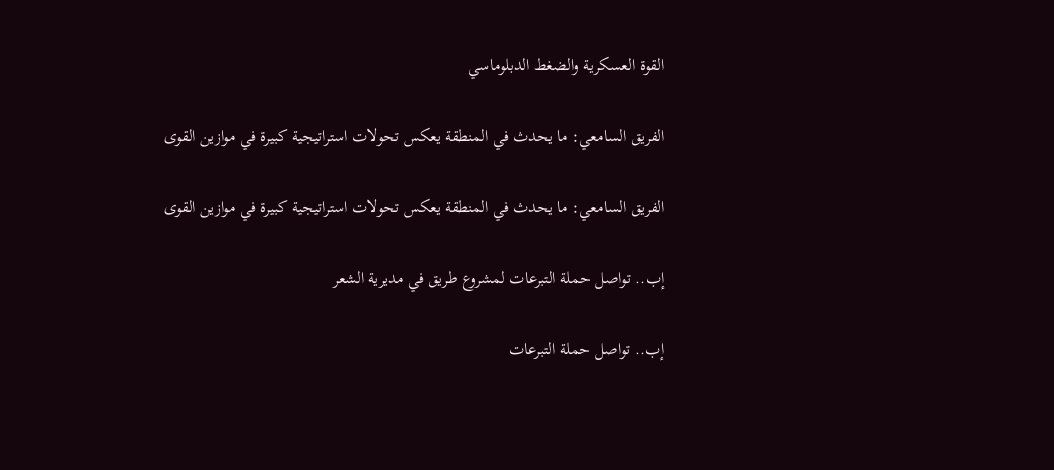القوة العسكرية والضغط الدبلوماسي

الفريق السامعي: ما يحدث في المنطقة يعكس تحولات استراتيجية كبيرة في موازين القوى

الفريق السامعي: ما يحدث في المنطقة يعكس تحولات استراتيجية كبيرة في موازين القوى

إب.. تواصل حملة التبرعات لمشروع طريق في مديرية الشعر

إب.. تواصل حملة التبرعات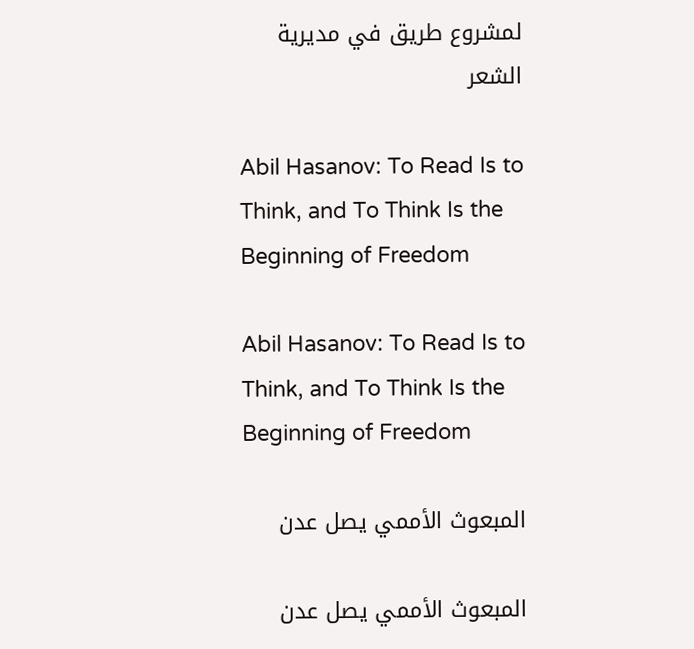لمشروع طريق في مديرية الشعر

Abil Hasanov: To Read Is to Think, and To Think Is the Beginning of Freedom

Abil Hasanov: To Read Is to Think, and To Think Is the Beginning of Freedom

المبعوث الأممي يصل عدن

المبعوث الأممي يصل عدن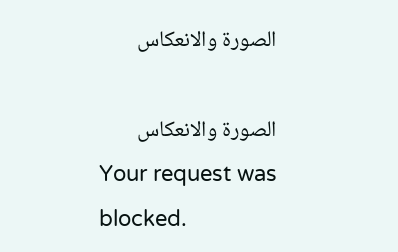الصورة والانعكاس

الصورة والانعكاس
Your request was blocked.